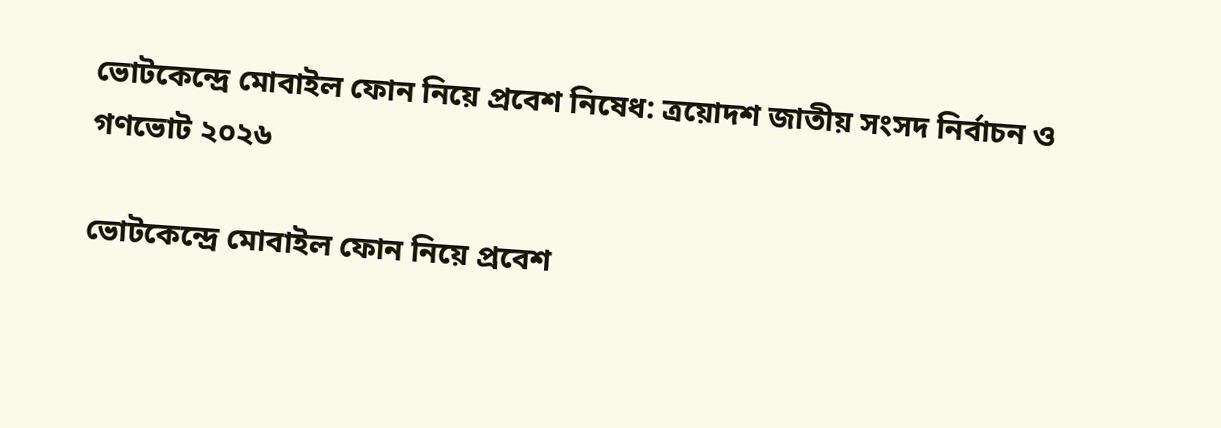ভোটকেন্দ্রে মোবাইল ফোন নিয়ে প্রবেশ নিষেধ: ত্রয়োদশ জাতীয় সংসদ নির্বাচন ও গণভোট ২০২৬

ভোটকেন্দ্রে মোবাইল ফোন নিয়ে প্রবেশ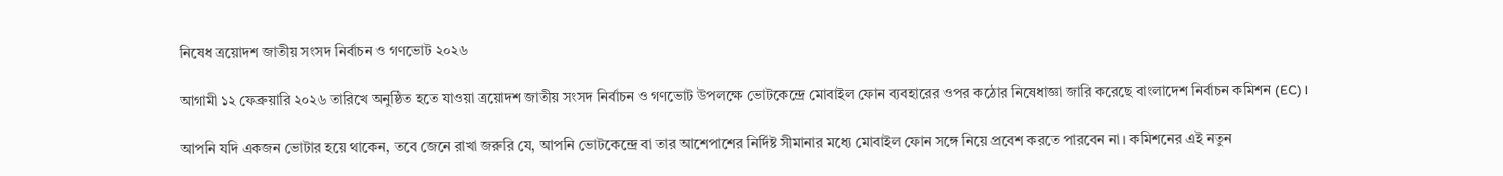নিষেধ ত্রয়োদশ জাতীয় সংসদ নির্বাচন ও গণভোট ২০২৬

আগামী ১২ ফেব্রুয়ারি ২০২৬ তারিখে অনুষ্ঠিত হতে যাওয়া ত্রয়োদশ জাতীয় সংসদ নির্বাচন ও গণভোট উপলক্ষে ভোটকেন্দ্রে মোবাইল ফোন ব্যবহারের ওপর কঠোর নিষেধাজ্ঞা জারি করেছে বাংলাদেশ নির্বাচন কমিশন (EC)।

আপনি যদি একজন ভোটার হয়ে থাকেন, তবে জেনে রাখা জরুরি যে, আপনি ভোটকেন্দ্রে বা তার আশেপাশের নির্দিষ্ট সীমানার মধ্যে মোবাইল ফোন সঙ্গে নিয়ে প্রবেশ করতে পারবেন না। কমিশনের এই নতুন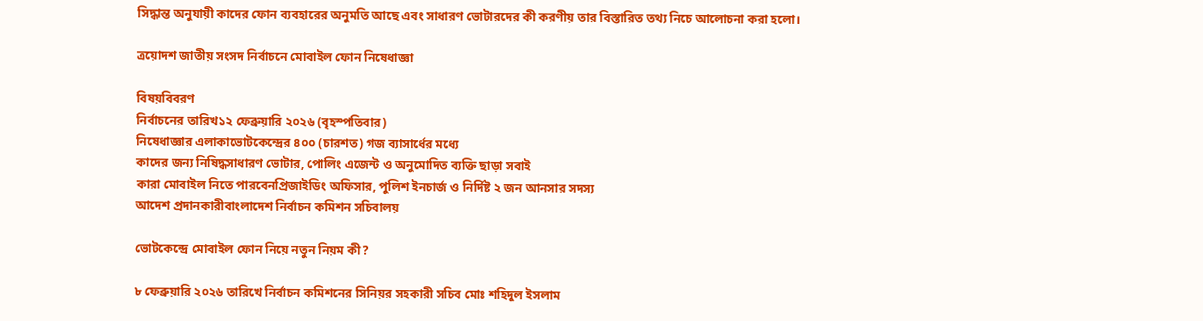সিদ্ধান্ত অনুযায়ী কাদের ফোন ব্যবহারের অনুমতি আছে এবং সাধারণ ভোটারদের কী করণীয় তার বিস্তারিত তথ্য নিচে আলোচনা করা হলো।

ত্রয়োদশ জাতীয় সংসদ নির্বাচনে মোবাইল ফোন নিষেধাজ্ঞা

বিষয়বিবরণ
নির্বাচনের তারিখ১২ ফেব্রুয়ারি ২০২৬ (বৃহস্পতিবার)
নিষেধাজ্ঞার এলাকাভোটকেন্দ্রের ৪০০ (চারশত) গজ ব্যাসার্ধের মধ্যে
কাদের জন্য নিষিদ্ধসাধারণ ভোটার, পোলিং এজেন্ট ও অনুমোদিত ব্যক্তি ছাড়া সবাই
কারা মোবাইল নিতে পারবেনপ্রিজাইডিং অফিসার, পুলিশ ইনচার্জ ও নির্দিষ্ট ২ জন আনসার সদস্য
আদেশ প্রদানকারীবাংলাদেশ নির্বাচন কমিশন সচিবালয়

ভোটকেন্দ্রে মোবাইল ফোন নিয়ে নতুন নিয়ম কী?

৮ ফেব্রুয়ারি ২০২৬ তারিখে নির্বাচন কমিশনের সিনিয়র সহকারী সচিব মোঃ শহিদুল ইসলাম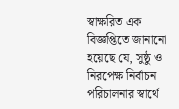স্বাক্ষরিত এক বিজ্ঞপ্তিতে জানানো হয়েছে যে, সুষ্ঠু ও নিরপেক্ষ নির্বাচন পরিচালনার স্বার্থে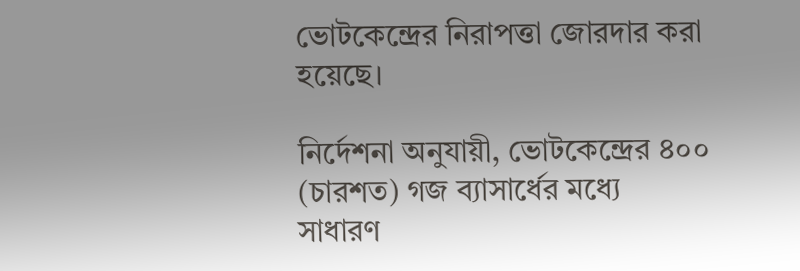ভোটকেন্দ্রের নিরাপত্তা জোরদার করা হয়েছে।

নির্দেশনা অনুযায়ী, ভোটকেন্দ্রের ৪০০ (চারশত) গজ ব্যাসার্ধের মধ্যে সাধারণ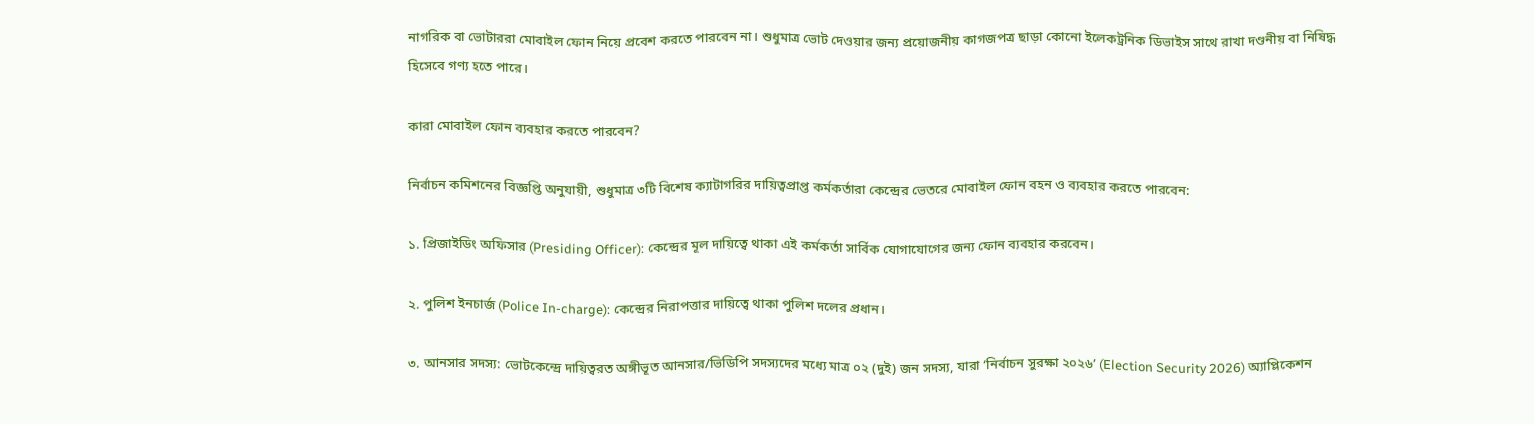নাগরিক বা ভোটাররা মোবাইল ফোন নিয়ে প্রবেশ করতে পারবেন না। শুধুমাত্র ভোট দেওয়ার জন্য প্রয়োজনীয় কাগজপত্র ছাড়া কোনো ইলেকট্রনিক ডিভাইস সাথে রাখা দণ্ডনীয় বা নিষিদ্ধ হিসেবে গণ্য হতে পারে।

কারা মোবাইল ফোন ব্যবহার করতে পারবেন?

নির্বাচন কমিশনের বিজ্ঞপ্তি অনুযায়ী, শুধুমাত্র ৩টি বিশেষ ক্যাটাগরির দায়িত্বপ্রাপ্ত কর্মকর্তারা কেন্দ্রের ভেতরে মোবাইল ফোন বহন ও ব্যবহার করতে পারবেন:

১. প্রিজাইডিং অফিসার (Presiding Officer): কেন্দ্রের মূল দায়িত্বে থাকা এই কর্মকর্তা সার্বিক যোগাযোগের জন্য ফোন ব্যবহার করবেন।

২. পুলিশ ইনচার্জ (Police In-charge): কেন্দ্রের নিরাপত্তার দায়িত্বে থাকা পুলিশ দলের প্রধান।

৩. আনসার সদস্য: ভোটকেন্দ্রে দায়িত্বরত অঙ্গীভূত আনসার/ভিডিপি সদস্যদের মধ্যে মাত্র ০২ (দুই) জন সদস্য, যারা ‘নির্বাচন সুরক্ষা ২০২৬’ (Election Security 2026) অ্যাপ্লিকেশন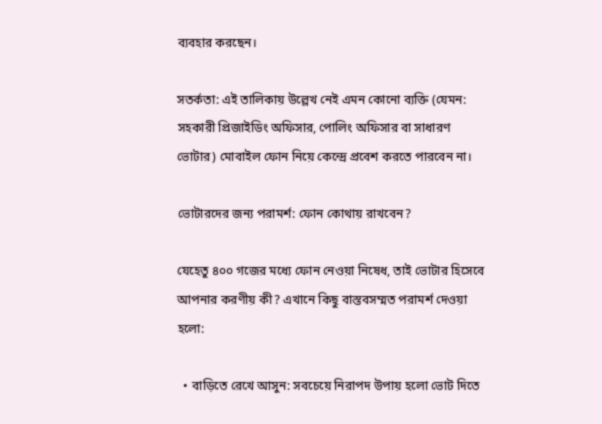ব্যবহার করছেন।

সতর্কতা: এই তালিকায় উল্লেখ নেই এমন কোনো ব্যক্তি (যেমন: সহকারী প্রিজাইডিং অফিসার, পোলিং অফিসার বা সাধারণ ভোটার) মোবাইল ফোন নিয়ে কেন্দ্রে প্রবেশ করতে পারবেন না।

ভোটারদের জন্য পরামর্শ: ফোন কোথায় রাখবেন?

যেহেতু ৪০০ গজের মধ্যে ফোন নেওয়া নিষেধ, তাই ভোটার হিসেবে আপনার করণীয় কী? এখানে কিছু বাস্তবসম্মত পরামর্শ দেওয়া হলো:

  • বাড়িতে রেখে আসুন: সবচেয়ে নিরাপদ উপায় হলো ভোট দিতে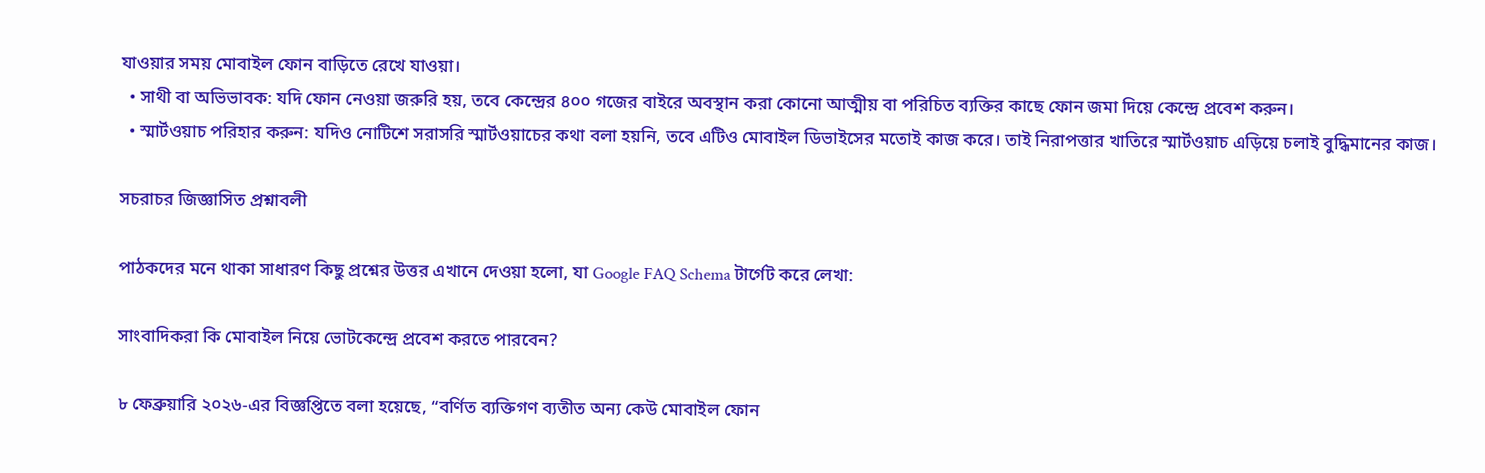যাওয়ার সময় মোবাইল ফোন বাড়িতে রেখে যাওয়া।
  • সাথী বা অভিভাবক: যদি ফোন নেওয়া জরুরি হয়, তবে কেন্দ্রের ৪০০ গজের বাইরে অবস্থান করা কোনো আত্মীয় বা পরিচিত ব্যক্তির কাছে ফোন জমা দিয়ে কেন্দ্রে প্রবেশ করুন।
  • স্মার্টওয়াচ পরিহার করুন: যদিও নোটিশে সরাসরি স্মার্টওয়াচের কথা বলা হয়নি, তবে এটিও মোবাইল ডিভাইসের মতোই কাজ করে। তাই নিরাপত্তার খাতিরে স্মার্টওয়াচ এড়িয়ে চলাই বুদ্ধিমানের কাজ।

সচরাচর জিজ্ঞাসিত প্রশ্নাবলী

পাঠকদের মনে থাকা সাধারণ কিছু প্রশ্নের উত্তর এখানে দেওয়া হলো, যা Google FAQ Schema টার্গেট করে লেখা:

সাংবাদিকরা কি মোবাইল নিয়ে ভোটকেন্দ্রে প্রবেশ করতে পারবেন?

৮ ফেব্রুয়ারি ২০২৬-এর বিজ্ঞপ্তিতে বলা হয়েছে, “বর্ণিত ব্যক্তিগণ ব্যতীত অন্য কেউ মোবাইল ফোন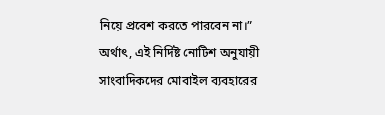নিয়ে প্রবেশ করতে পারবেন না।” অর্থাৎ, এই নির্দিষ্ট নোটিশ অনুযায়ী সাংবাদিকদের মোবাইল ব্যবহারের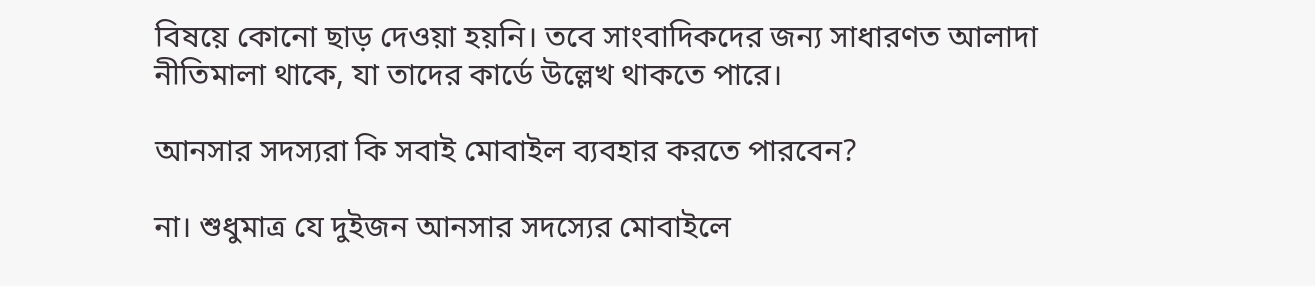বিষয়ে কোনো ছাড় দেওয়া হয়নি। তবে সাংবাদিকদের জন্য সাধারণত আলাদা নীতিমালা থাকে, যা তাদের কার্ডে উল্লেখ থাকতে পারে।

আনসার সদস্যরা কি সবাই মোবাইল ব্যবহার করতে পারবেন?

না। শুধুমাত্র যে দুইজন আনসার সদস্যের মোবাইলে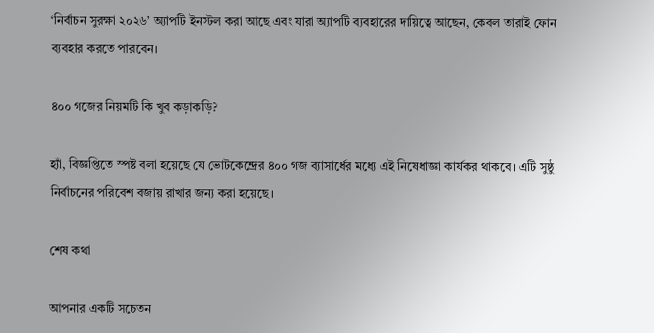‘নির্বাচন সুরক্ষা ২০২৬’ অ্যাপটি ইনস্টল করা আছে এবং যারা অ্যাপটি ব্যবহারের দায়িত্বে আছেন, কেবল তারাই ফোন ব্যবহার করতে পারবেন।

৪০০ গজের নিয়মটি কি খুব কড়াকড়ি?

হ্যাঁ, বিজ্ঞপ্তিতে স্পষ্ট বলা হয়েছে যে ভোটকেন্দ্রের ৪০০ গজ ব্যাসার্ধের মধ্যে এই নিষেধাজ্ঞা কার্যকর থাকবে। এটি সুষ্ঠু নির্বাচনের পরিবেশ বজায় রাখার জন্য করা হয়েছে।

শেষ কথা

আপনার একটি সচেতন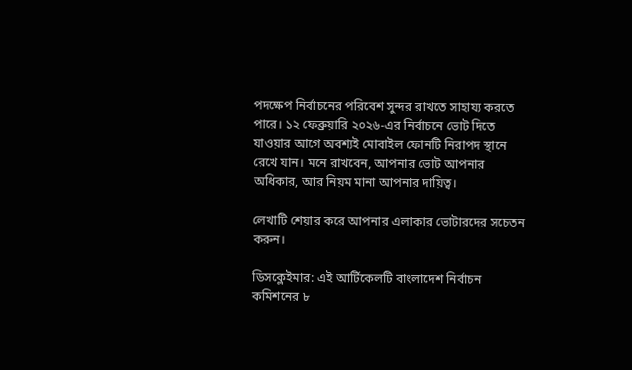পদক্ষেপ নির্বাচনের পরিবেশ সুন্দর রাখতে সাহায্য করতে পারে। ১২ ফেব্রুয়ারি ২০২৬-এর নির্বাচনে ভোট দিতে যাওয়ার আগে অবশ্যই মোবাইল ফোনটি নিরাপদ স্থানে রেখে যান। মনে রাখবেন, আপনার ভোট আপনার অধিকার, আর নিয়ম মানা আপনার দায়িত্ব।

লেখাটি শেয়ার করে আপনার এলাকার ভোটারদের সচেতন করুন।

ডিসক্লেইমার: এই আর্টিকেলটি বাংলাদেশ নির্বাচন কমিশনের ৮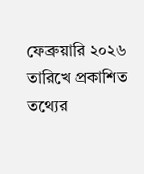ফেব্রুয়ারি ২০২৬ তারিখে প্রকাশিত তথ্যের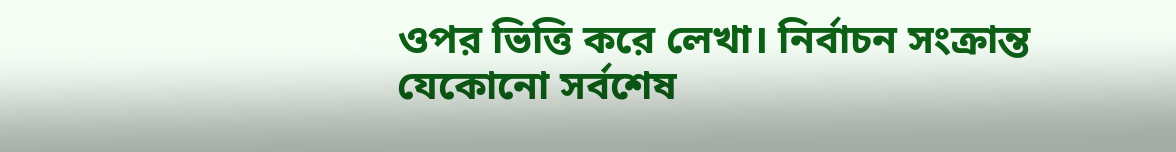ওপর ভিত্তি করে লেখা। নির্বাচন সংক্রান্ত যেকোনো সর্বশেষ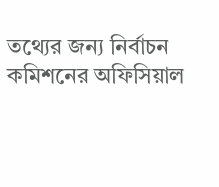তথ্যের জন্য নির্বাচন কমিশনের অফিসিয়াল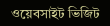ওয়েবসাইট ভিজিট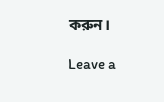করুন।

Leave a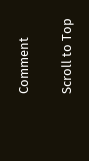Comment

Scroll to Top